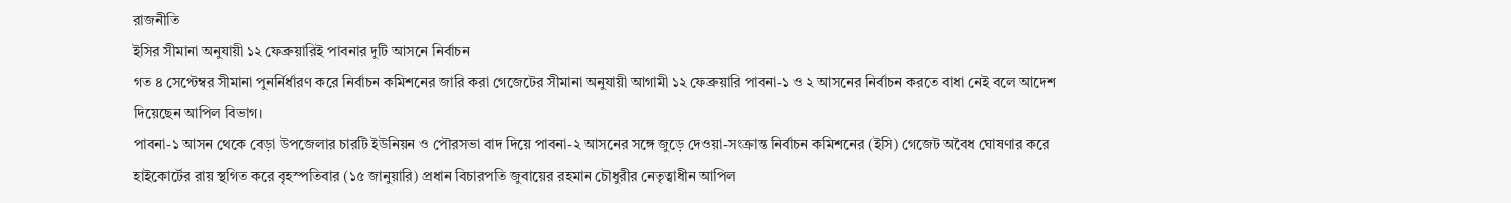রাজনীতি
ইসির সীমানা অনুযায়ী ১২ ফেব্রুয়ারিই পাবনার দুটি আসনে নির্বাচন
গত ৪ সেপ্টেম্বর সীমানা পুনর্নির্ধারণ করে নির্বাচন কমিশনের জারি করা গেজেটের সীমানা অনুযায়ী আগামী ১২ ফেব্রুয়ারি পাবনা-১ ও ২ আসনের নির্বাচন করতে বাধা নেই বলে আদেশ দিয়েছেন আপিল বিভাগ।
পাবনা-১ আসন থেকে বেড়া উপজেলার চারটি ইউনিয়ন ও পৌরসভা বাদ দিয়ে পাবনা-২ আসনের সঙ্গে জুড়ে দেওয়া-সংক্রান্ত নির্বাচন কমিশনের (ইসি) গেজেট অবৈধ ঘোষণার করে হাইকোর্টের রায় স্থগিত করে বৃহস্পতিবার (১৫ জানুয়ারি) প্রধান বিচারপতি জুবায়ের রহমান চৌধুরীর নেতৃত্বাধীন আপিল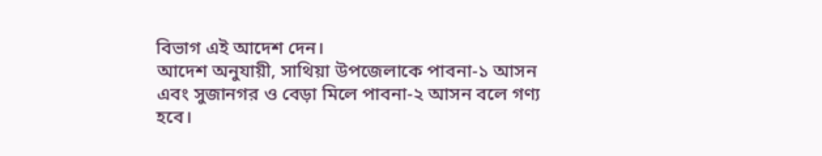বিভাগ এই আদেশ দেন।
আদেশ অনুযায়ী, সাথিয়া উপজেলাকে পাবনা-১ আসন এবং সুজানগর ও বেড়া মিলে পাবনা-২ আসন বলে গণ্য হবে।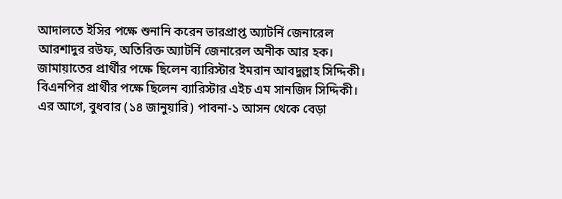আদালতে ইসির পক্ষে শুনানি করেন ভারপ্রাপ্ত অ্যাটর্নি জেনারেল আরশাদুর রউফ, অতিরিক্ত অ্যাটর্নি জেনারেল অনীক আর হক। জামায়াতের প্রার্থীর পক্ষে ছিলেন ব্যারিস্টার ইমরান আবদুল্লাহ সিদ্দিকী। বিএনপির প্রার্থীর পক্ষে ছিলেন ব্যারিস্টার এইচ এম সানজিদ সিদ্দিকী।
এর আগে, বুধবার (১৪ জানুয়ারি) পাবনা-১ আসন থেকে বেড়া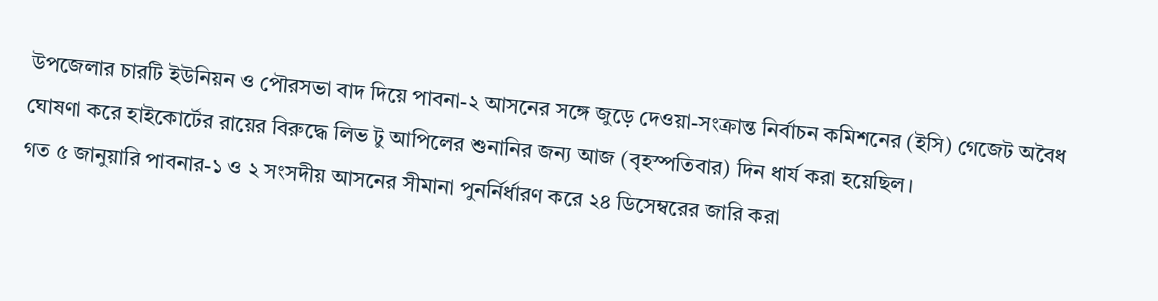উপজেলার চারটি ইউনিয়ন ও পৌরসভা বাদ দিয়ে পাবনা-২ আসনের সঙ্গে জুড়ে দেওয়া-সংক্রান্ত নির্বাচন কমিশনের (ইসি) গেজেট অবৈধ ঘোষণা করে হাইকোর্টের রায়ের বিরুদ্ধে লিভ টু আপিলের শুনানির জন্য আজ (বৃহস্পতিবার) দিন ধার্য করা হয়েছিল।
গত ৫ জানুয়ারি পাবনার-১ ও ২ সংসদীয় আসনের সীমানা পুনর্নির্ধারণ করে ২৪ ডিসেম্বরের জারি করা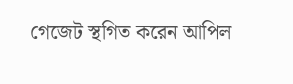গেজেট স্থগিত করেন আপিল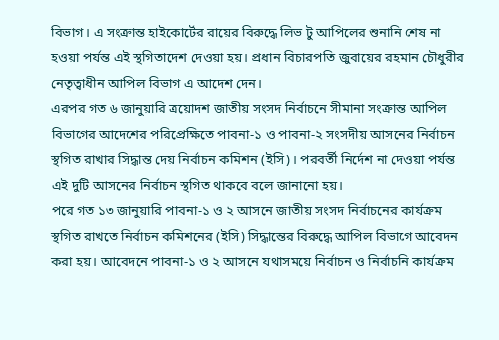বিভাগ। এ সংক্রান্ত হাইকোর্টের রায়ের বিরুদ্ধে লিভ টু আপিলের শুনানি শেষ না হওয়া পর্যন্ত এই স্থগিতাদেশ দেওয়া হয়। প্রধান বিচারপতি জুবায়ের রহমান চৌধুরীর নেতৃত্বাধীন আপিল বিভাগ এ আদেশ দেন।
এরপর গত ৬ জানুয়ারি ত্রয়োদশ জাতীয় সংসদ নির্বাচনে সীমানা সংক্রান্ত আপিল বিভাগের আদেশের পরিপ্রেক্ষিতে পাবনা-১ ও পাবনা-২ সংসদীয় আসনের নির্বাচন স্থগিত রাখার সিদ্ধান্ত দেয় নির্বাচন কমিশন (ইসি)। পরবর্তী নির্দেশ না দেওয়া পর্যন্ত এই দুটি আসনের নির্বাচন স্থগিত থাকবে বলে জানানো হয়।
পরে গত ১৩ জানুয়ারি পাবনা-১ ও ২ আসনে জাতীয় সংসদ নির্বাচনের কার্যক্রম স্থগিত রাখতে নির্বাচন কমিশনের (ইসি) সিদ্ধান্তের বিরুদ্ধে আপিল বিভাগে আবেদন করা হয়। আবেদনে পাবনা-১ ও ২ আসনে যথাসময়ে নির্বাচন ও নির্বাচনি কার্যক্রম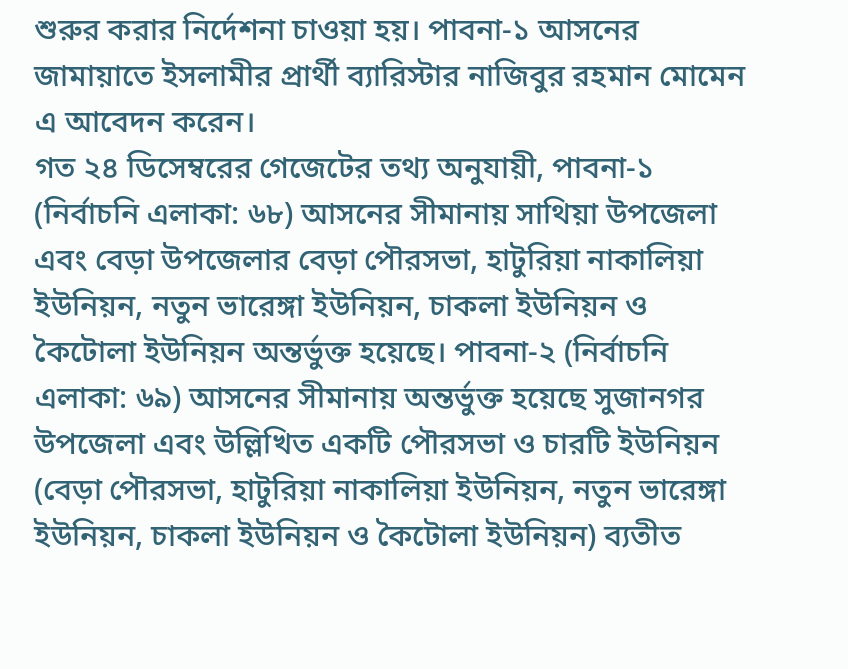শুরুর করার নির্দেশনা চাওয়া হয়। পাবনা-১ আসনের জামায়াতে ইসলামীর প্রার্থী ব্যারিস্টার নাজিবুর রহমান মোমেন এ আবেদন করেন।
গত ২৪ ডিসেম্বরের গেজেটের তথ্য অনুযায়ী, পাবনা-১ (নির্বাচনি এলাকা: ৬৮) আসনের সীমানায় সাথিয়া উপজেলা এবং বেড়া উপজেলার বেড়া পৌরসভা, হাটুরিয়া নাকালিয়া ইউনিয়ন, নতুন ভারেঙ্গা ইউনিয়ন, চাকলা ইউনিয়ন ও কৈটোলা ইউনিয়ন অন্তর্ভুক্ত হয়েছে। পাবনা-২ (নির্বাচনি এলাকা: ৬৯) আসনের সীমানায় অন্তর্ভুক্ত হয়েছে সুজানগর উপজেলা এবং উল্লিখিত একটি পৌরসভা ও চারটি ইউনিয়ন (বেড়া পৌরসভা, হাটুরিয়া নাকালিয়া ইউনিয়ন, নতুন ভারেঙ্গা ইউনিয়ন, চাকলা ইউনিয়ন ও কৈটোলা ইউনিয়ন) ব্যতীত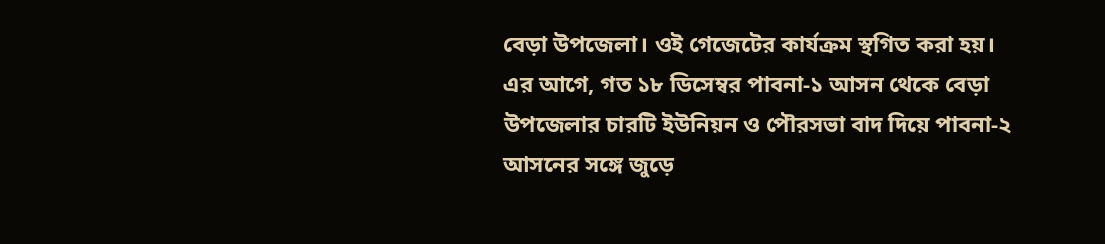বেড়া উপজেলা। ওই গেজেটের কার্যক্রম স্থগিত করা হয়।
এর আগে, গত ১৮ ডিসেম্বর পাবনা-১ আসন থেকে বেড়া উপজেলার চারটি ইউনিয়ন ও পৌরসভা বাদ দিয়ে পাবনা-২ আসনের সঙ্গে জুড়ে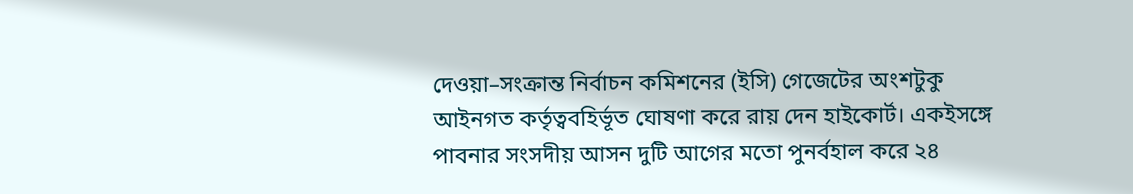দেওয়া–সংক্রান্ত নির্বাচন কমিশনের (ইসি) গেজেটের অংশটুকু আইনগত কর্তৃত্ববহির্ভূত ঘোষণা করে রায় দেন হাইকোর্ট। একইসঙ্গে পাবনার সংসদীয় আসন দুটি আগের মতো পুনর্বহাল করে ২৪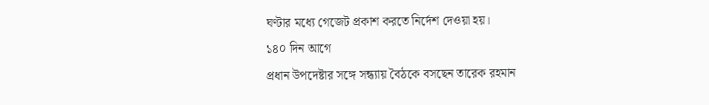ঘণ্টার মধ্যে গেজেট প্রকাশ করতে নির্দেশ দেওয়া হয়।
১৪০ দিন আগে
প্রধান উপদেষ্টার সঙ্গে সন্ধ্যায় বৈঠকে বসছেন তারেক রহমান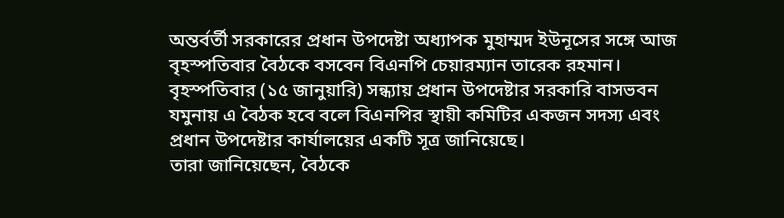অন্তর্বর্তী সরকারের প্রধান উপদেষ্টা অধ্যাপক মুহাম্মদ ইউনূসের সঙ্গে আজ বৃহস্পতিবার বৈঠকে বসবেন বিএনপি চেয়ারম্যান তারেক রহমান।
বৃহস্পতিবার (১৫ জানুয়ারি) সন্ধ্যায় প্রধান উপদেষ্টার সরকারি বাসভবন যমুনায় এ বৈঠক হবে বলে বিএনপির স্থায়ী কমিটির একজন সদস্য এবং প্রধান উপদেষ্টার কার্যালয়ের একটি সূত্র জানিয়েছে।
তারা জানিয়েছেন, বৈঠকে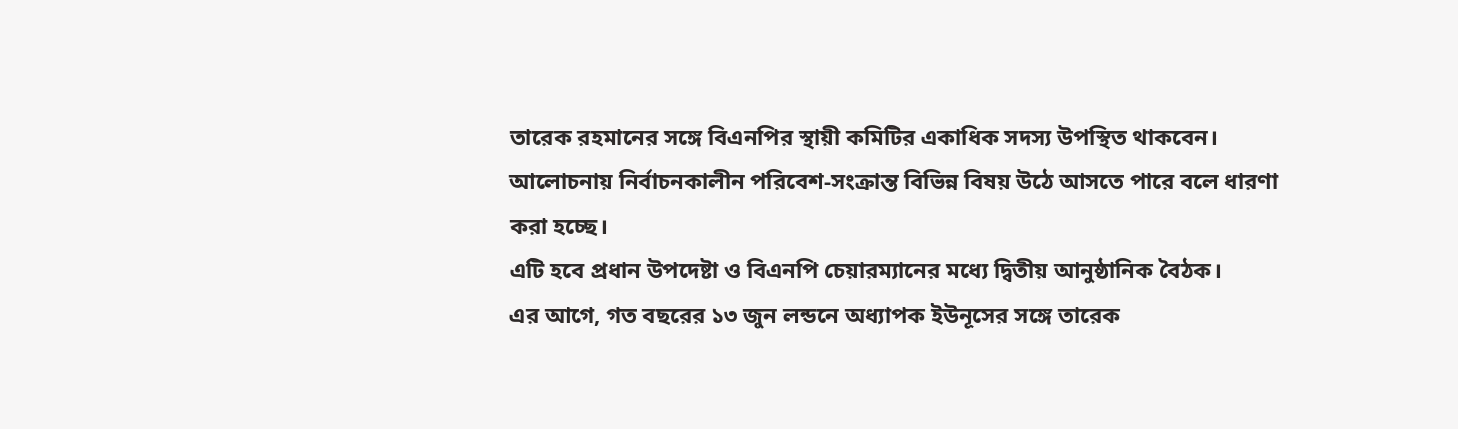তারেক রহমানের সঙ্গে বিএনপির স্থায়ী কমিটির একাধিক সদস্য উপস্থিত থাকবেন। আলোচনায় নির্বাচনকালীন পরিবেশ-সংক্রান্ত বিভিন্ন বিষয় উঠে আসতে পারে বলে ধারণা করা হচ্ছে।
এটি হবে প্রধান উপদেষ্টা ও বিএনপি চেয়ারম্যানের মধ্যে দ্বিতীয় আনুষ্ঠানিক বৈঠক।
এর আগে, গত বছরের ১৩ জুন লন্ডনে অধ্যাপক ইউনূসের সঙ্গে তারেক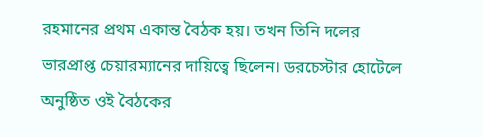রহমানের প্রথম একান্ত বৈঠক হয়। তখন তিনি দলের ভারপ্রাপ্ত চেয়ারম্যানের দায়িত্বে ছিলেন। ডরচেস্টার হোটেলে অনুষ্ঠিত ওই বৈঠকের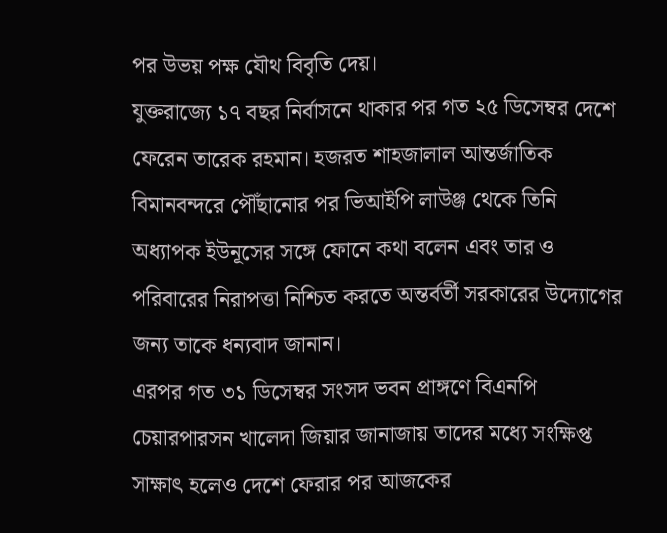পর উভয় পক্ষ যৌথ বিবৃতি দেয়।
যুক্তরাজ্যে ১৭ বছর নির্বাসনে থাকার পর গত ২৫ ডিসেম্বর দেশে ফেরেন তারেক রহমান। হজরত শাহজালাল আন্তর্জাতিক বিমানবন্দরে পৌঁছানোর পর ভিআইপি লাউঞ্জ থেকে তিনি অধ্যাপক ইউনূসের সঙ্গে ফোনে কথা বলেন এবং তার ও পরিবারের নিরাপত্তা নিশ্চিত করতে অন্তর্বর্তী সরকারের উদ্যোগের জন্য তাকে ধন্যবাদ জানান।
এরপর গত ৩১ ডিসেম্বর সংসদ ভবন প্রাঙ্গণে বিএনপি চেয়ারপারসন খালেদা জিয়ার জানাজায় তাদের মধ্যে সংক্ষিপ্ত সাক্ষাৎ হলেও দেশে ফেরার পর আজকের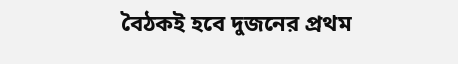বৈঠকই হবে দুজনের প্রথম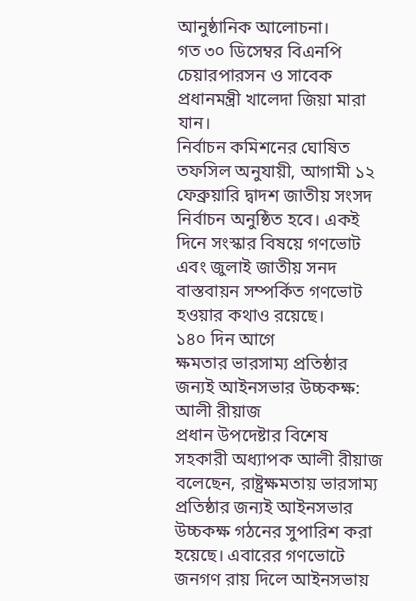আনুষ্ঠানিক আলোচনা।
গত ৩০ ডিসেম্বর বিএনপি চেয়ারপারসন ও সাবেক প্রধানমন্ত্রী খালেদা জিয়া মারা যান।
নির্বাচন কমিশনের ঘোষিত তফসিল অনুযায়ী, আগামী ১২ ফেব্রুয়ারি দ্বাদশ জাতীয় সংসদ নির্বাচন অনুষ্ঠিত হবে। একই দিনে সংস্কার বিষয়ে গণভোট এবং জুলাই জাতীয় সনদ বাস্তবায়ন সম্পর্কিত গণভোট হওয়ার কথাও রয়েছে।
১৪০ দিন আগে
ক্ষমতার ভারসাম্য প্রতিষ্ঠার জন্যই আইনসভার উচ্চকক্ষ: আলী রীয়াজ
প্রধান উপদেষ্টার বিশেষ সহকারী অধ্যাপক আলী রীয়াজ বলেছেন, রাষ্ট্রক্ষমতায় ভারসাম্য প্রতিষ্ঠার জন্যই আইনসভার উচ্চকক্ষ গঠনের সুপারিশ করা হয়েছে। এবারের গণভোটে জনগণ রায় দিলে আইনসভায়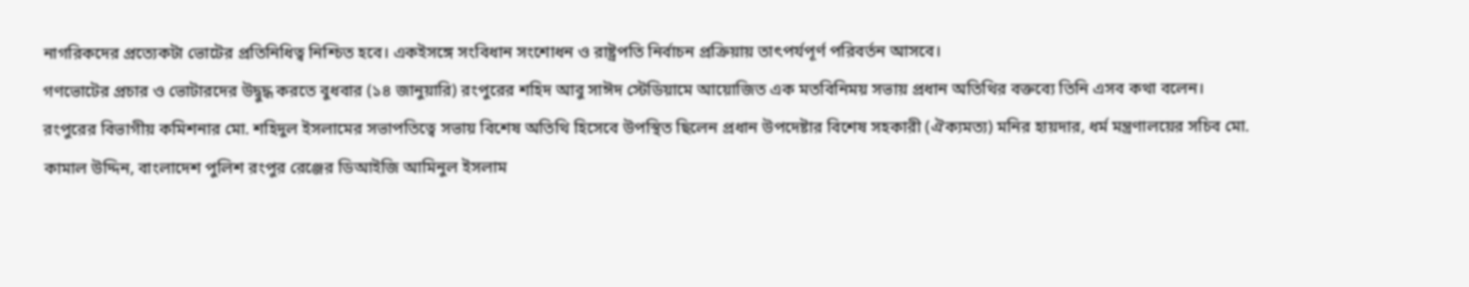নাগরিকদের প্রত্যেকটা ভোটের প্রতিনিধিত্ব নিশ্চিত হবে। একইসঙ্গে সংবিধান সংশোধন ও রাষ্ট্রপতি নির্বাচন প্রক্রিয়ায় তাৎপর্যপূর্ণ পরিবর্তন আসবে।
গণভোটের প্রচার ও ভোটারদের উদ্বুদ্ধ করতে বুধবার (১৪ জানুয়ারি) রংপুরের শহিদ আবু সাঈদ স্টেডিয়ামে আয়োজিত এক মতবিনিময় সভায় প্রধান অতিথির বক্তব্যে তিনি এসব কথা বলেন।
রংপুরের বিভাগীয় কমিশনার মো. শহিদুল ইসলামের সভাপতিত্বে সভায় বিশেষ অতিথি হিসেবে উপস্থিত ছিলেন প্রধান উপদেষ্টার বিশেষ সহকারী (ঐক্যমত্য) মনির হায়দার, ধর্ম মন্ত্রণালয়ের সচিব মো. কামাল উদ্দিন, বাংলাদেশ পুলিশ রংপুর রেঞ্জের ডিআইজি আমিনুল ইসলাম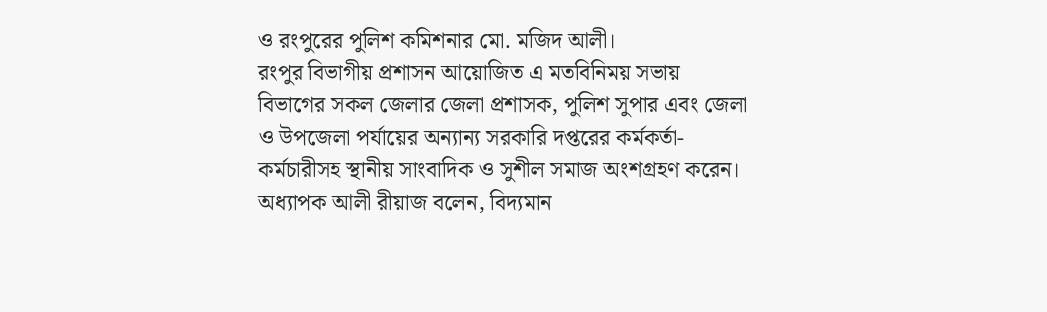ও রংপুরের পুলিশ কমিশনার মো. মজিদ আলী।
রংপুর বিভাগীয় প্রশাসন আয়োজিত এ মতবিনিময় সভায় বিভাগের সকল জেলার জেলা প্রশাসক, পুলিশ সুপার এবং জেলা ও উপজেলা পর্যায়ের অন্যান্য সরকারি দপ্তরের কর্মকর্তা-কর্মচারীসহ স্থানীয় সাংবাদিক ও সুশীল সমাজ অংশগ্রহণ করেন।
অধ্যাপক আলী রীয়াজ বলেন, বিদ্যমান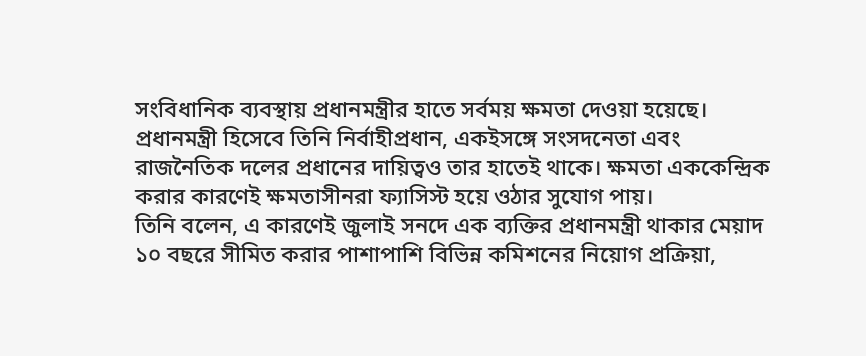সংবিধানিক ব্যবস্থায় প্রধানমন্ত্রীর হাতে সর্বময় ক্ষমতা দেওয়া হয়েছে। প্রধানমন্ত্রী হিসেবে তিনি নির্বাহীপ্রধান, একইসঙ্গে সংসদনেতা এবং রাজনৈতিক দলের প্রধানের দায়িত্বও তার হাতেই থাকে। ক্ষমতা এককেন্দ্রিক করার কারণেই ক্ষমতাসীনরা ফ্যাসিস্ট হয়ে ওঠার সুযোগ পায়।
তিনি বলেন, এ কারণেই জুলাই সনদে এক ব্যক্তির প্রধানমন্ত্রী থাকার মেয়াদ ১০ বছরে সীমিত করার পাশাপাশি বিভিন্ন কমিশনের নিয়োগ প্রক্রিয়া,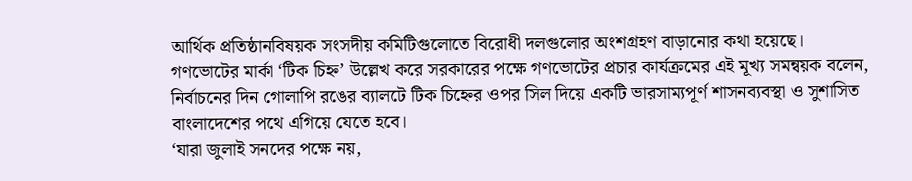আর্থিক প্রতিষ্ঠানবিষয়ক সংসদীয় কমিটিগুলোতে বিরোধী দলগুলোর অংশগ্রহণ বাড়ানোর কথা হয়েছে।
গণভোটের মার্কা ‘টিক চিহ্ন’ উল্লেখ করে সরকারের পক্ষে গণভোটের প্রচার কার্যক্রমের এই মূখ্য সমন্বয়ক বলেন, নির্বাচনের দিন গোলাপি রঙের ব্যালটে টিক চিহ্নের ওপর সিল দিয়ে একটি ভারসাম্যপূর্ণ শাসনব্যবস্থা ও সুশাসিত বাংলাদেশের পথে এগিয়ে যেতে হবে।
‘যারা জুলাই সনদের পক্ষে নয়,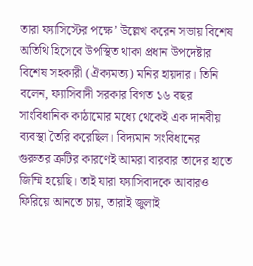তারা ফ্যাসিস্টের পক্ষে’ উল্লেখ করেন সভায় বিশেষ অতিথি হিসেবে উপস্থিত থাকা প্রধান উপদেষ্টার বিশেষ সহকারী (ঐক্যমত্য) মনির হায়দার। তিনি বলেন, ফ্যাসিবাদী সরকার বিগত ১৬ বছর সাংবিধানিক কাঠামোর মধ্যে থেকেই এক দানবীয় ব্যবস্থা তৈরি করেছিল। বিদ্যমান সংবিধানের গুরুতর ত্রুটির কারণেই আমরা বারবার তাদের হাতে জিম্মি হয়েছি। তাই যারা ফ্যাসিবাদকে আবারও ফিরিয়ে আনতে চায়, তারাই জুলাই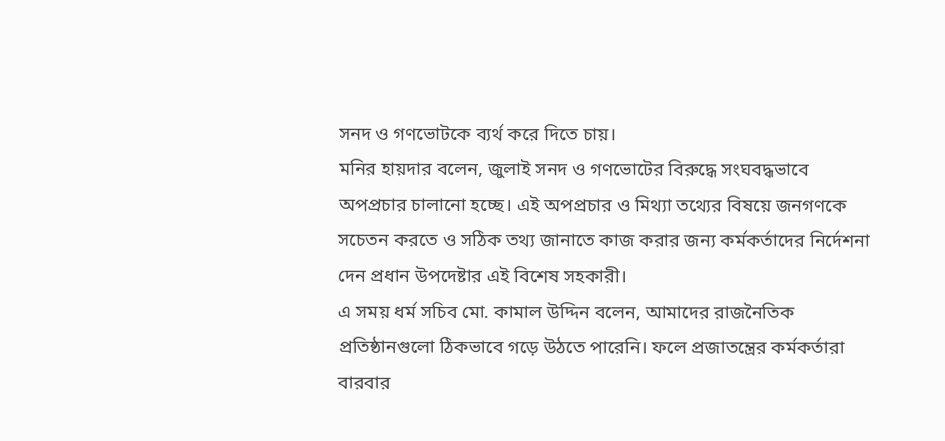সনদ ও গণভোটকে ব্যর্থ করে দিতে চায়।
মনির হায়দার বলেন, জুলাই সনদ ও গণভোটের বিরুদ্ধে সংঘবদ্ধভাবে অপপ্রচার চালানো হচ্ছে। এই অপপ্রচার ও মিথ্যা তথ্যের বিষয়ে জনগণকে সচেতন করতে ও সঠিক তথ্য জানাতে কাজ করার জন্য কর্মকর্তাদের নির্দেশনা দেন প্রধান উপদেষ্টার এই বিশেষ সহকারী।
এ সময় ধর্ম সচিব মো. কামাল উদ্দিন বলেন, আমাদের রাজনৈতিক প্রতিষ্ঠানগুলো ঠিকভাবে গড়ে উঠতে পারেনি। ফলে প্রজাতন্ত্রের কর্মকর্তারা বারবার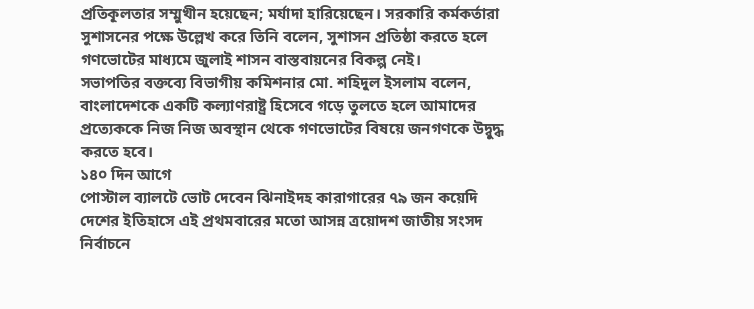প্রতিকূলতার সম্মুখীন হয়েছেন; মর্যাদা হারিয়েছেন। সরকারি কর্মকর্তারা সুশাসনের পক্ষে উল্লেখ করে তিনি বলেন, সুশাসন প্রতিষ্ঠা করতে হলে গণভোটের মাধ্যমে জুলাই শাসন বাস্তবায়নের বিকল্প নেই।
সভাপতির বক্তব্যে বিভাগীয় কমিশনার মো. শহিদুল ইসলাম বলেন, বাংলাদেশকে একটি কল্যাণরাষ্ট্র হিসেবে গড়ে তুলতে হলে আমাদের প্রত্যেককে নিজ নিজ অবস্থান থেকে গণভোটের বিষয়ে জনগণকে উদ্বুদ্ধ করতে হবে।
১৪০ দিন আগে
পোস্টাল ব্যালটে ভোট দেবেন ঝিনাইদহ কারাগারের ৭৯ জন কয়েদি
দেশের ইতিহাসে এই প্রথমবারের মতো আসন্ন ত্রয়োদশ জাতীয় সংসদ নির্বাচনে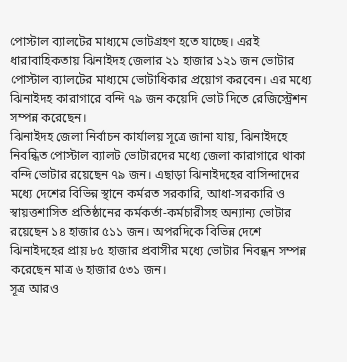পোস্টাল ব্যালটের মাধ্যমে ভোটগ্রহণ হতে যাচ্ছে। এরই ধারাবাহিকতায় ঝিনাইদহ জেলার ২১ হাজার ১২১ জন ভোটার পোস্টাল ব্যালটের মাধ্যমে ভোটাধিকার প্রয়োগ করবেন। এর মধ্যে ঝিনাইদহ কারাগারে বন্দি ৭৯ জন কয়েদি ভোট দিতে রেজিস্ট্রেশন সম্পন্ন করেছেন।
ঝিনাইদহ জেলা নির্বাচন কার্যালয় সূত্রে জানা যায়, ঝিনাইদহে নিবন্ধিত পোস্টাল ব্যালট ভোটারদের মধ্যে জেলা কারাগারে থাকা বন্দি ভোটার রয়েছেন ৭৯ জন। এছাড়া ঝিনাইদহের বাসিন্দাদের মধ্যে দেশের বিভিন্ন স্থানে কর্মরত সরকারি, আধা-সরকারি ও স্বায়ত্তশাসিত প্রতিষ্ঠানের কর্মকর্তা-কর্মচারীসহ অন্যান্য ভোটার রয়েছেন ১৪ হাজার ৫১১ জন। অপরদিকে বিভিন্ন দেশে ঝিনাইদহের প্রায় ৮৫ হাজার প্রবাসীর মধ্যে ভোটার নিবন্ধন সম্পন্ন করেছেন মাত্র ৬ হাজার ৫৩১ জন।
সূত্র আরও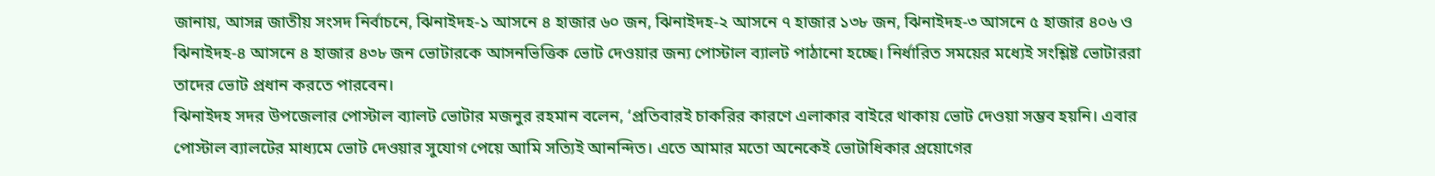জানায়, আসন্ন জাতীয় সংসদ নির্বাচনে, ঝিনাইদহ-১ আসনে ৪ হাজার ৬০ জন, ঝিনাইদহ-২ আসনে ৭ হাজার ১৩৮ জন, ঝিনাইদহ-৩ আসনে ৫ হাজার ৪০৬ ও ঝিনাইদহ-৪ আসনে ৪ হাজার ৪৩৮ জন ভোটারকে আসনভিত্তিক ভোট দেওয়ার জন্য পোস্টাল ব্যালট পাঠানো হচ্ছে। নির্ধারিত সময়ের মধ্যেই সংশ্লিষ্ট ভোটাররা তাদের ভোট প্রধান করতে পারবেন।
ঝিনাইদহ সদর উপজেলার পোস্টাল ব্যালট ভোটার মজনুর রহমান বলেন, ‘প্রতিবারই চাকরির কারণে এলাকার বাইরে থাকায় ভোট দেওয়া সম্ভব হয়নি। এবার পোস্টাল ব্যালটের মাধ্যমে ভোট দেওয়ার সুযোগ পেয়ে আমি সত্যিই আনন্দিত। এতে আমার মতো অনেকেই ভোটাধিকার প্রয়োগের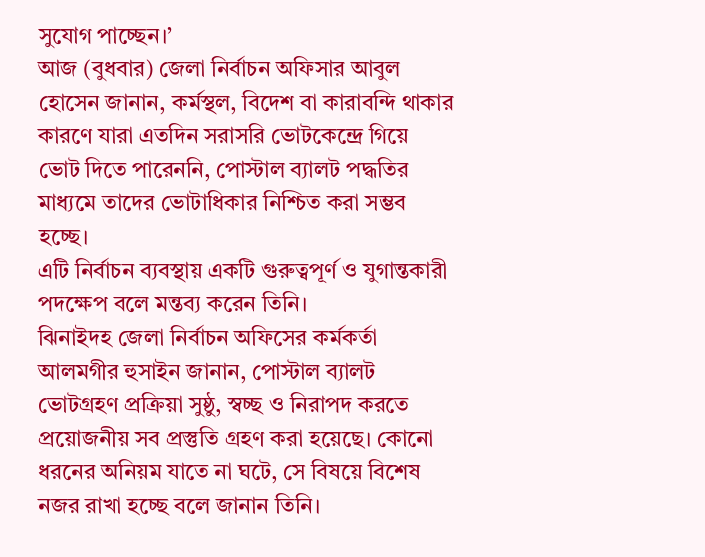সুযোগ পাচ্ছেন।’
আজ (বুধবার) জেলা নির্বাচন অফিসার আবুল হোসেন জানান, কর্মস্থল, বিদেশ বা কারাবন্দি থাকার কারণে যারা এতদিন সরাসরি ভোটকেন্দ্রে গিয়ে ভোট দিতে পারেননি, পোস্টাল ব্যালট পদ্ধতির মাধ্যমে তাদের ভোটাধিকার নিশ্চিত করা সম্ভব হচ্ছে।
এটি নির্বাচন ব্যবস্থায় একটি গুরুত্বপূর্ণ ও যুগান্তকারী পদক্ষেপ বলে মন্তব্য করেন তিনি।
ঝিনাইদহ জেলা নির্বাচন অফিসের কর্মকর্তা আলমগীর হুসাইন জানান, পোস্টাল ব্যালট ভোটগ্রহণ প্রক্রিয়া সুষ্ঠু, স্বচ্ছ ও নিরাপদ করতে প্রয়োজনীয় সব প্রস্তুতি গ্রহণ করা হয়েছে। কোনো ধরনের অনিয়ম যাতে না ঘটে, সে বিষয়ে বিশেষ নজর রাখা হচ্ছে বলে জানান তিনি।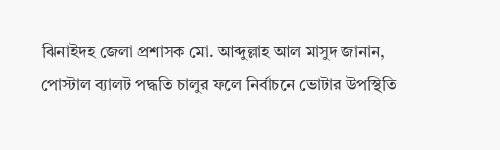ঝিনাইদহ জেলা প্রশাসক মো. আব্দুল্লাহ আল মাসুদ জানান, পোস্টাল ব্যালট পদ্ধতি চালুর ফলে নির্বাচনে ভোটার উপস্থিতি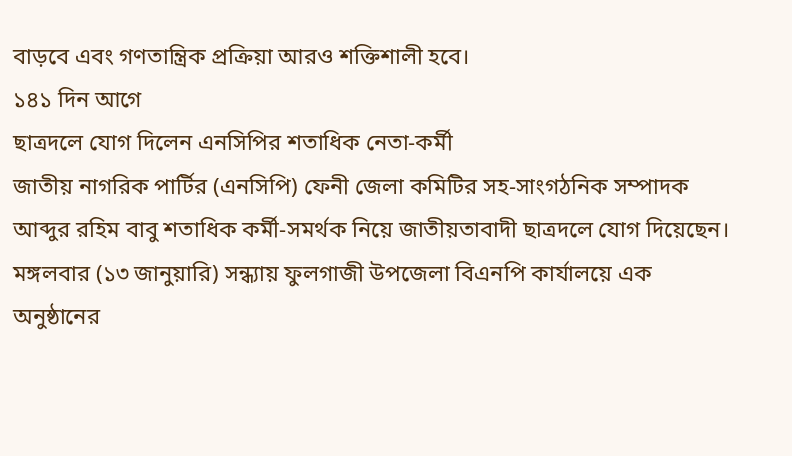বাড়বে এবং গণতান্ত্রিক প্রক্রিয়া আরও শক্তিশালী হবে।
১৪১ দিন আগে
ছাত্রদলে যোগ দিলেন এনসিপির শতাধিক নেতা-কর্মী
জাতীয় নাগরিক পার্টির (এনসিপি) ফেনী জেলা কমিটির সহ-সাংগঠনিক সম্পাদক আব্দুর রহিম বাবু শতাধিক কর্মী-সমর্থক নিয়ে জাতীয়তাবাদী ছাত্রদলে যোগ দিয়েছেন।
মঙ্গলবার (১৩ জানুয়ারি) সন্ধ্যায় ফুলগাজী উপজেলা বিএনপি কার্যালয়ে এক অনুষ্ঠানের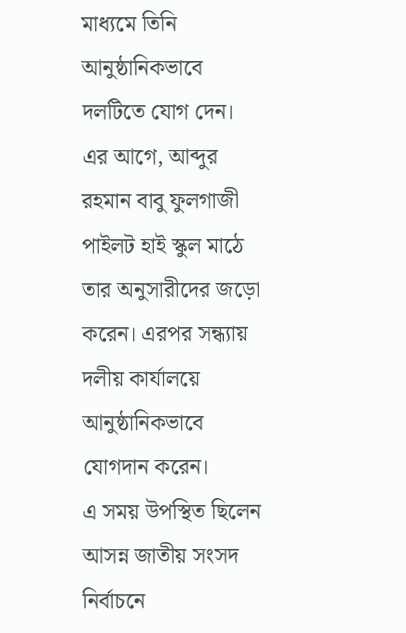মাধ্যমে তিনি আনুষ্ঠানিকভাবে দলটিতে যোগ দেন।
এর আগে, আব্দুর রহমান বাবু ফুলগাজী পাইলট হাই স্কুল মাঠে তার অনুসারীদের জড়ো করেন। এরপর সন্ধ্যায় দলীয় কার্যালয়ে আনুষ্ঠানিকভাবে যোগদান করেন।
এ সময় উপস্থিত ছিলেন আসন্ন জাতীয় সংসদ নির্বাচনে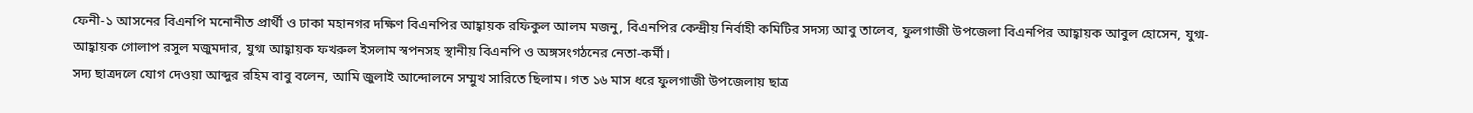ফেনী-১ আসনের বিএনপি মনোনীত প্রার্থী ও ঢাকা মহানগর দক্ষিণ বিএনপির আহ্বায়ক রফিকুল আলম মজনু, বিএনপির কেন্দ্রীয় নির্বাহী কমিটির সদস্য আবু তালেব, ফুলগাজী উপজেলা বিএনপির আহ্বায়ক আবুল হোসেন, যুগ্ম-আহ্বায়ক গোলাপ রসুল মজুমদার, যুগ্ম আহ্বায়ক ফখরুল ইসলাম স্বপনসহ স্থানীয় বিএনপি ও অঙ্গসংগঠনের নেতা-কর্মী।
সদ্য ছাত্রদলে যোগ দেওয়া আব্দুর রহিম বাবু বলেন, আমি জুলাই আন্দোলনে সম্মুখ সারিতে ছিলাম। গত ১৬ মাস ধরে ফুলগাজী উপজেলায় ছাত্র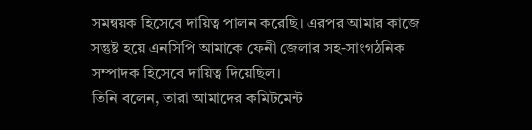সমন্বয়ক হিসেবে দায়িত্ব পালন করেছি। এরপর আমার কাজে সন্তুষ্ট হয়ে এনসিপি আমাকে ফেনী জেলার সহ-সাংগঠনিক সম্পাদক হিসেবে দায়িত্ব দিয়েছিল।
তিনি বলেন, তারা আমাদের কমিটমেন্ট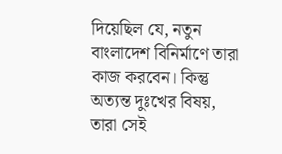দিয়েছিল যে, নতুন বাংলাদেশ বিনির্মাণে তারা কাজ করবেন। কিন্তু অত্যন্ত দুঃখের বিষয়, তারা সেই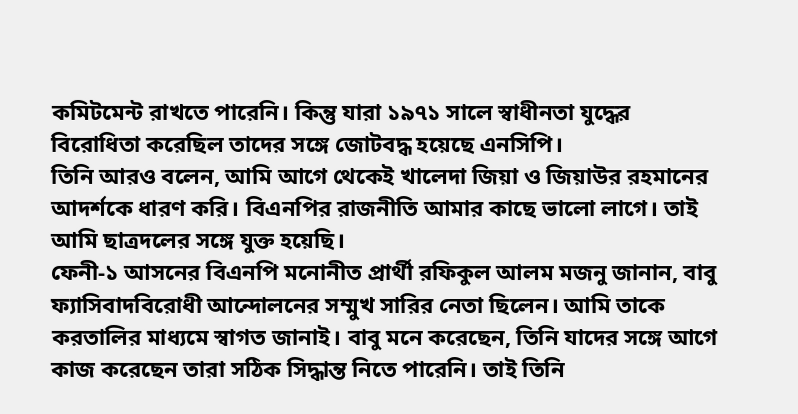কমিটমেন্ট রাখতে পারেনি। কিন্তু যারা ১৯৭১ সালে স্বাধীনতা যুদ্ধের বিরোধিতা করেছিল তাদের সঙ্গে জোটবদ্ধ হয়েছে এনসিপি।
তিনি আরও বলেন, আমি আগে থেকেই খালেদা জিয়া ও জিয়াউর রহমানের আদর্শকে ধারণ করি। বিএনপির রাজনীতি আমার কাছে ভালো লাগে। তাই আমি ছাত্রদলের সঙ্গে যুক্ত হয়েছি।
ফেনী-১ আসনের বিএনপি মনোনীত প্রার্থী রফিকুল আলম মজনু জানান, বাবু ফ্যাসিবাদবিরোধী আন্দোলনের সম্মুখ সারির নেতা ছিলেন। আমি তাকে করতালির মাধ্যমে স্বাগত জানাই। বাবু মনে করেছেন, তিনি যাদের সঙ্গে আগে কাজ করেছেন তারা সঠিক সিদ্ধান্ত নিতে পারেনি। তাই তিনি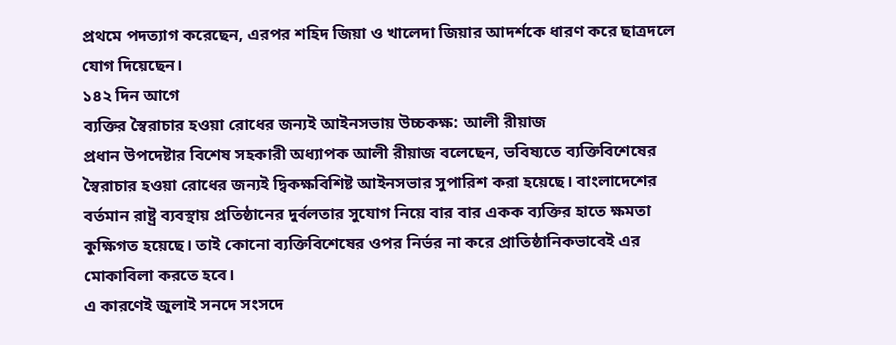প্রথমে পদত্যাগ করেছেন, এরপর শহিদ জিয়া ও খালেদা জিয়ার আদর্শকে ধারণ করে ছাত্রদলে যোগ দিয়েছেন।
১৪২ দিন আগে
ব্যক্তির স্বৈরাচার হওয়া রোধের জন্যই আইনসভায় উচ্চকক্ষ: আলী রীয়াজ
প্রধান উপদেষ্টার বিশেষ সহকারী অধ্যাপক আলী রীয়াজ বলেছেন, ভবিষ্যতে ব্যক্তিবিশেষের স্বৈরাচার হওয়া রোধের জন্যই দ্বিকক্ষবিশিষ্ট আইনসভার সুপারিশ করা হয়েছে। বাংলাদেশের বর্তমান রাষ্ট্র ব্যবস্থায় প্রতিষ্ঠানের দুর্বলতার সুযোগ নিয়ে বার বার একক ব্যক্তির হাতে ক্ষমতা কুক্ষিগত হয়েছে। তাই কোনো ব্যক্তিবিশেষের ওপর নির্ভর না করে প্রাতিষ্ঠানিকভাবেই এর মোকাবিলা করতে হবে।
এ কারণেই জুলাই সনদে সংসদে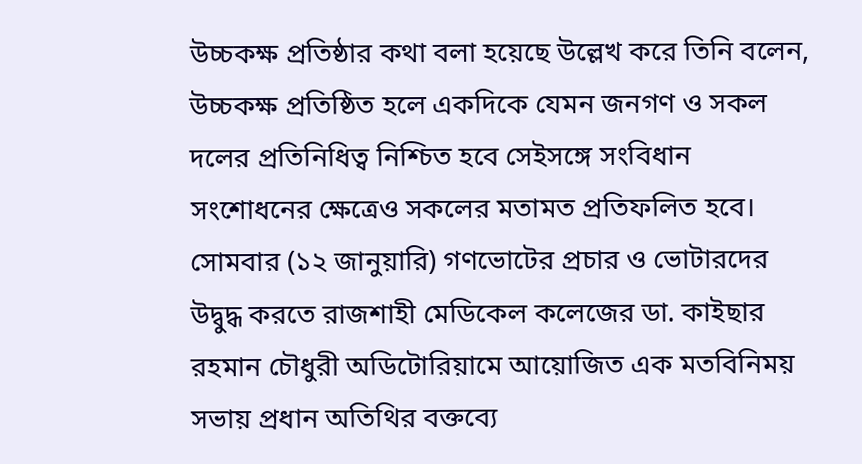উচ্চকক্ষ প্রতিষ্ঠার কথা বলা হয়েছে উল্লেখ করে তিনি বলেন, উচ্চকক্ষ প্রতিষ্ঠিত হলে একদিকে যেমন জনগণ ও সকল দলের প্রতিনিধিত্ব নিশ্চিত হবে সেইসঙ্গে সংবিধান সংশোধনের ক্ষেত্রেও সকলের মতামত প্রতিফলিত হবে।
সোমবার (১২ জানুয়ারি) গণভোটের প্রচার ও ভোটারদের উদ্বুদ্ধ করতে রাজশাহী মেডিকেল কলেজের ডা. কাইছার রহমান চৌধুরী অডিটোরিয়ামে আয়োজিত এক মতবিনিময় সভায় প্রধান অতিথির বক্তব্যে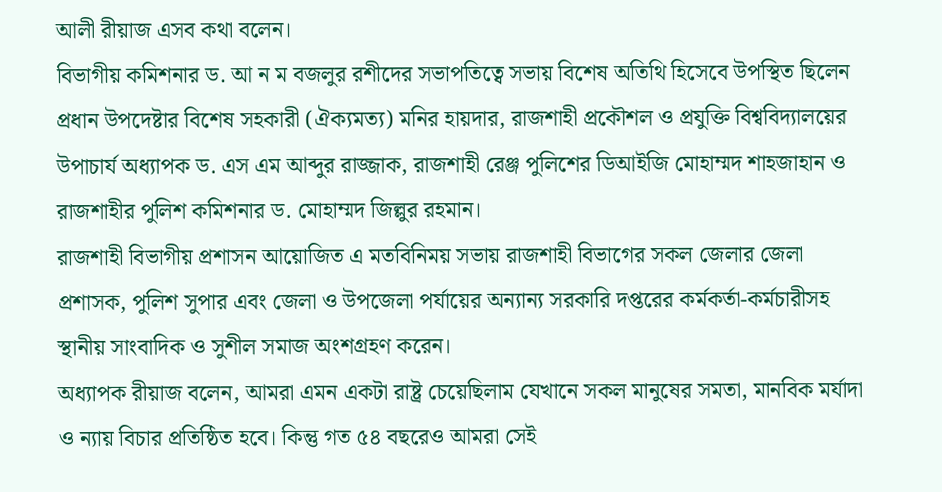আলী রীয়াজ এসব কথা বলেন।
বিভাগীয় কমিশনার ড. আ ন ম বজলুর রশীদের সভাপতিত্বে সভায় বিশেষ অতিথি হিসেবে উপস্থিত ছিলেন প্রধান উপদেষ্টার বিশেষ সহকারী (ঐক্যমত্য) মনির হায়দার, রাজশাহী প্রকৌশল ও প্রযুক্তি বিশ্ববিদ্যালয়ের উপাচার্য অধ্যাপক ড. এস এম আব্দুর রাজ্জাক, রাজশাহী রেঞ্জ পুলিশের ডিআইজি মোহাম্মদ শাহজাহান ও রাজশাহীর পুলিশ কমিশনার ড. মোহাম্মদ জিল্লুর রহমান।
রাজশাহী বিভাগীয় প্রশাসন আয়োজিত এ মতবিনিময় সভায় রাজশাহী বিভাগের সকল জেলার জেলা প্রশাসক, পুলিশ সুপার এবং জেলা ও উপজেলা পর্যায়ের অন্যান্য সরকারি দপ্তরের কর্মকর্তা-কর্মচারীসহ স্থানীয় সাংবাদিক ও সুশীল সমাজ অংশগ্রহণ করেন।
অধ্যাপক রীয়াজ বলেন, আমরা এমন একটা রাষ্ট্র চেয়েছিলাম যেখানে সকল মানুষের সমতা, মানবিক মর্যাদা ও ন্যায় বিচার প্রতিষ্ঠিত হবে। কিন্তু গত ৫৪ বছরেও আমরা সেই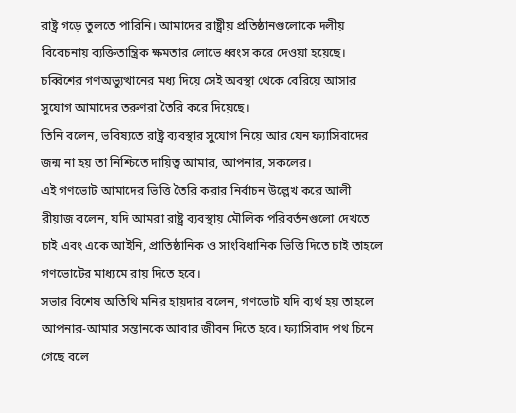রাষ্ট্র গড়ে তুলতে পারিনি। আমাদের রাষ্ট্রীয় প্রতিষ্ঠানগুলোকে দলীয় বিবেচনায় ব্যক্তিতান্ত্রিক ক্ষমতার লোভে ধ্বংস করে দেওয়া হয়েছে। চব্বিশের গণঅভ্যুত্থানের মধ্য দিয়ে সেই অবস্থা থেকে বেরিয়ে আসার সুযোগ আমাদের তরুণরা তৈরি করে দিয়েছে।
তিনি বলেন, ভবিষ্যতে রাষ্ট্র ব্যবস্থার সুযোগ নিয়ে আর যেন ফ্যাসিবাদের জন্ম না হয় তা নিশ্চিতে দায়িত্ব আমার, আপনার, সকলের।
এই গণভোট আমাদের ভিত্তি তৈরি করার নির্বাচন উল্লেখ করে আলী রীয়াজ বলেন, যদি আমরা রাষ্ট্র ব্যবস্থায় মৌলিক পরিবর্তনগুলো দেখতে চাই এবং একে আইনি, প্রাতিষ্ঠানিক ও সাংবিধানিক ভিত্তি দিতে চাই তাহলে গণভোটের মাধ্যমে রায় দিতে হবে।
সভার বিশেষ অতিথি মনির হায়দার বলেন, গণভোট যদি ব্যর্থ হয় তাহলে আপনার-আমার সন্তানকে আবার জীবন দিতে হবে। ফ্যাসিবাদ পথ চিনে গেছে বলে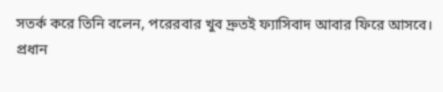সতর্ক করে তিনি বলেন, পরেরবার খুব দ্রুতই ফ্যাসিবাদ আবার ফিরে আসবে।
প্রধান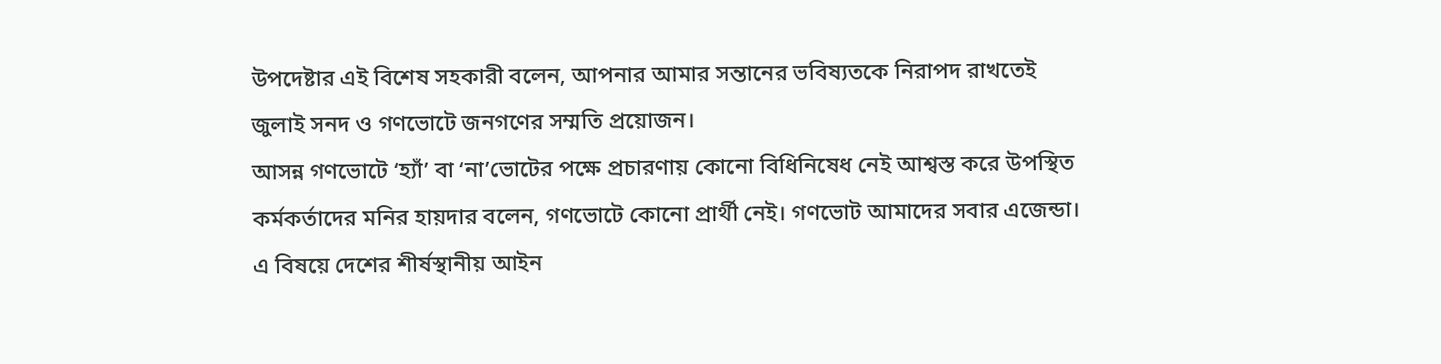উপদেষ্টার এই বিশেষ সহকারী বলেন, আপনার আমার সন্তানের ভবিষ্যতকে নিরাপদ রাখতেই জুলাই সনদ ও গণভোটে জনগণের সম্মতি প্রয়োজন।
আসন্ন গণভোটে ‘হ্যাঁ’ বা ‘না’ভোটের পক্ষে প্রচারণায় কোনো বিধিনিষেধ নেই আশ্বস্ত করে উপস্থিত কর্মকর্তাদের মনির হায়দার বলেন, গণভোটে কোনো প্রার্থী নেই। গণভোট আমাদের সবার এজেন্ডা। এ বিষয়ে দেশের শীর্ষস্থানীয় আইন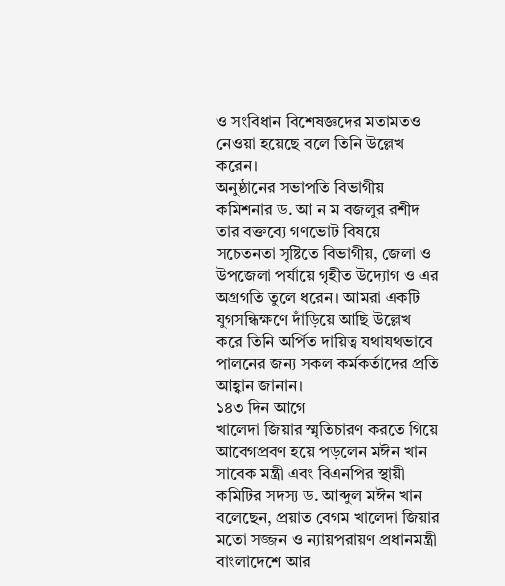ও সংবিধান বিশেষজ্ঞদের মতামতও নেওয়া হয়েছে বলে তিনি উল্লেখ করেন।
অনুষ্ঠানের সভাপতি বিভাগীয় কমিশনার ড. আ ন ম বজলুর রশীদ তার বক্তব্যে গণভোট বিষয়ে সচেতনতা সৃষ্টিতে বিভাগীয়, জেলা ও উপজেলা পর্যায়ে গৃহীত উদ্যোগ ও এর অগ্রগতি তুলে ধরেন। আমরা একটি যুগসন্ধিক্ষণে দাঁড়িয়ে আছি উল্লেখ করে তিনি অর্পিত দায়িত্ব যথাযথভাবে পালনের জন্য সকল কর্মকর্তাদের প্রতি আহ্বান জানান।
১৪৩ দিন আগে
খালেদা জিয়ার স্মৃতিচারণ করতে গিয়ে আবেগপ্রবণ হয়ে পড়লেন মঈন খান
সাবেক মন্ত্রী এবং বিএনপির স্থায়ী কমিটির সদস্য ড. আব্দুল মঈন খান বলেছেন, প্রয়াত বেগম খালেদা জিয়ার মতো সজ্জন ও ন্যায়পরায়ণ প্রধানমন্ত্রী বাংলাদেশে আর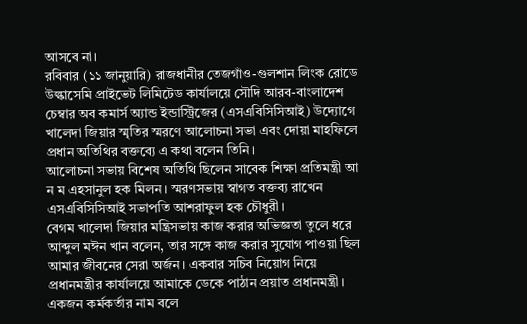আসবে না।
রবিবার (১১ জানুয়ারি) রাজধানীর তেজগাঁও-গুলশান লিংক রোডে উল্কাসেমি প্রাইভেট লিমিটেড কার্যালয়ে সৌদি আরব-বাংলাদেশ চেম্বার অব কমার্স অ্যান্ড ইন্ডাস্ট্রিজের (এসএবিসিসিআই) উদ্যোগে খালেদা জিয়ার স্মৃতির স্মরণে আলোচনা সভা এবং দোয়া মাহফিলে প্রধান অতিথির বক্তব্যে এ কথা বলেন তিনি।
আলোচনা সভায় বিশেষ অতিথি ছিলেন সাবেক শিক্ষা প্রতিমন্ত্রী আ ন ম এহসানুল হক মিলন। স্মরণসভায় স্বাগত বক্তব্য রাখেন এসএবিসিসিআই সভাপতি আশরাফুল হক চৌধুরী।
বেগম খালেদা জিয়ার মন্ত্রিসভায় কাজ করার অভিজ্ঞতা তুলে ধরে আব্দুল মঈন খান বলেন, তার সঙ্গে কাজ করার সুযোগ পাওয়া ছিল আমার জীবনের সেরা অর্জন। একবার সচিব নিয়োগ নিয়ে প্রধানমন্ত্রীর কার্যালয়ে আমাকে ডেকে পাঠান প্রয়াত প্রধানমন্ত্রী। একজন কর্মকর্তার নাম বলে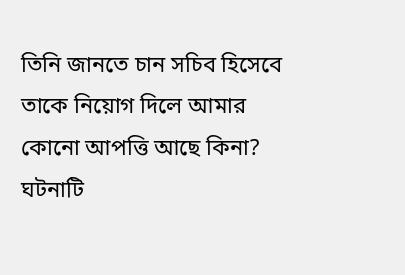তিনি জানতে চান সচিব হিসেবে তাকে নিয়োগ দিলে আমার কোনো আপত্তি আছে কিনা? ঘটনাটি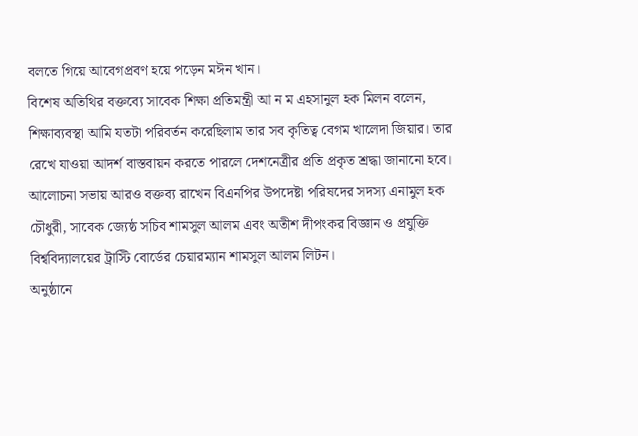বলতে গিয়ে আবেগপ্রবণ হয়ে পড়েন মঈন খান।
বিশেষ অতিথির বক্তব্যে সাবেক শিক্ষা প্রতিমন্ত্রী আ ন ম এহসানুল হক মিলন বলেন, শিক্ষাব্যবস্থা আমি যতটা পরিবর্তন করেছিলাম তার সব কৃতিত্ব বেগম খালেদা জিয়ার। তার রেখে যাওয়া আদর্শ বাস্তবায়ন করতে পারলে দেশনেত্রীর প্রতি প্রকৃত শ্রদ্ধা জানানো হবে।
আলোচনা সভায় আরও বক্তব্য রাখেন বিএনপির উপদেষ্টা পরিষদের সদস্য এনামুল হক চৌধুরী, সাবেক জ্যেষ্ঠ সচিব শামসুল আলম এবং অতীশ দীপংকর বিজ্ঞান ও প্রযুক্তি বিশ্ববিদ্যালয়ের ট্রাস্টি বোর্ডের চেয়ারম্যান শামসুল আলম লিটন।
অনুষ্ঠানে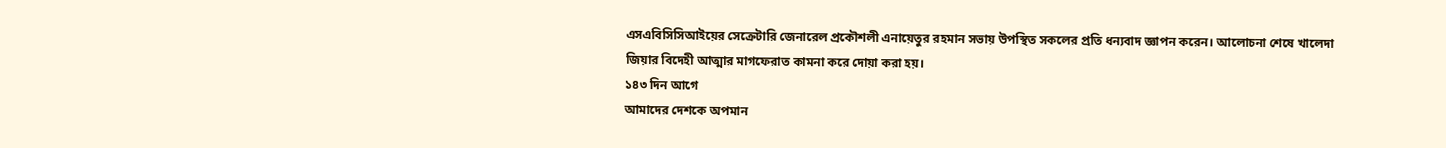এসএবিসিসিআইয়ের সেক্রেটারি জেনারেল প্রকৌশলী এনায়েতুর রহমান সভায় উপস্থিত সকলের প্রতি ধন্যবাদ জ্ঞাপন করেন। আলোচনা শেষে খালেদা জিয়ার বিদেহী আত্মার মাগফেরাত কামনা করে দোয়া করা হয়।
১৪৩ দিন আগে
আমাদের দেশকে অপমান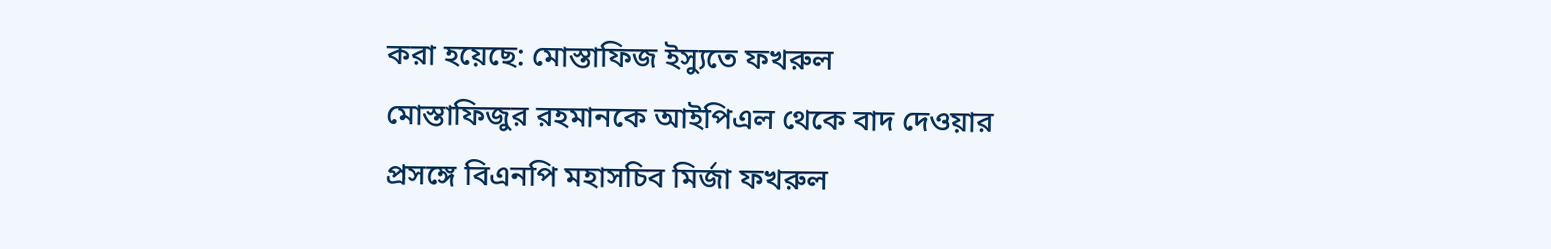করা হয়েছে: মোস্তাফিজ ইস্যুতে ফখরুল
মোস্তাফিজুর রহমানকে আইপিএল থেকে বাদ দেওয়ার প্রসঙ্গে বিএনপি মহাসচিব মির্জা ফখরুল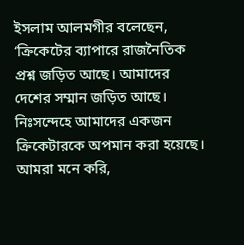ইসলাম আলমগীর বলেছেন, ‘ক্রিকেটের ব্যাপারে রাজনৈতিক প্রশ্ন জড়িত আছে। আমাদের দেশের সম্মান জড়িত আছে। নিঃসন্দেহে আমাদের একজন ক্রিকেটারকে অপমান করা হয়েছে। আমরা মনে করি,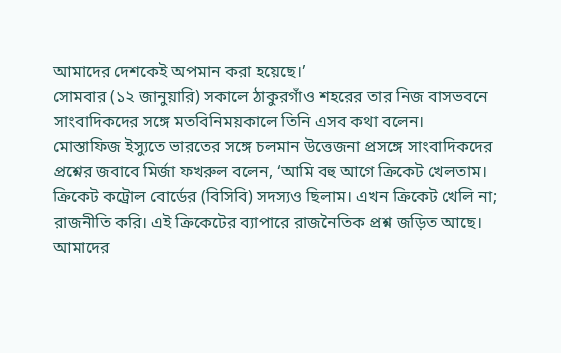আমাদের দেশকেই অপমান করা হয়েছে।’
সোমবার (১২ জানুয়ারি) সকালে ঠাকুরগাঁও শহরের তার নিজ বাসভবনে সাংবাদিকদের সঙ্গে মতবিনিময়কালে তিনি এসব কথা বলেন।
মোস্তাফিজ ইস্যুতে ভারতের সঙ্গে চলমান উত্তেজনা প্রসঙ্গে সাংবাদিকদের প্রশ্নের জবাবে মির্জা ফখরুল বলেন, ‘আমি বহু আগে ক্রিকেট খেলতাম। ক্রিকেট কট্রোল বোর্ডের (বিসিবি) সদস্যও ছিলাম। এখন ক্রিকেট খেলি না; রাজনীতি করি। এই ক্রিকেটের ব্যাপারে রাজনৈতিক প্রশ্ন জড়িত আছে। আমাদের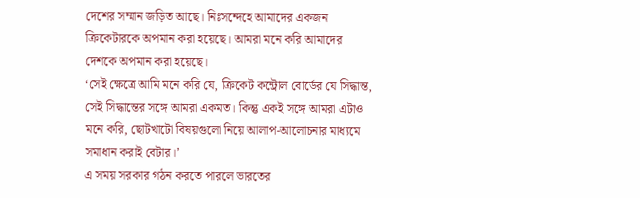দেশের সম্মান জড়িত আছে। নিঃসন্দেহে আমাদের একজন ক্রিকেটারকে অপমান করা হয়েছে। আমরা মনে করি আমাদের দেশকে অপমান করা হয়েছে।
‘সেই ক্ষেত্রে আমি মনে করি যে, ক্রিকেট কন্ট্রোল বোর্ডের যে সিদ্ধান্ত, সেই সিদ্ধান্তের সঙ্গে আমরা একমত। কিন্তু একই সঙ্গে আমরা এটাও মনে করি, ছোটখাটো বিষয়গুলো নিয়ে আলাপ-আলোচনার মাধ্যমে সমাধান করাই বেটার।’
এ সময় সরকার গঠন করতে পারলে ভারতের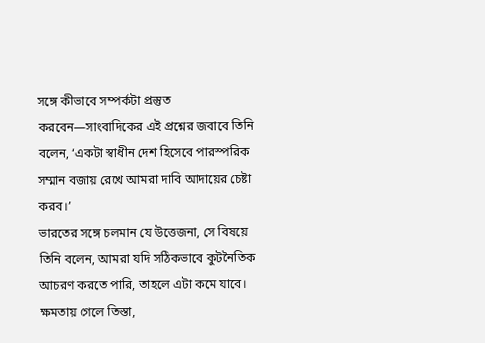সঙ্গে কীভাবে সম্পর্কটা প্রস্তুত করবেন—সাংবাদিকের এই প্রশ্নের জবাবে তিনি বলেন, ‘একটা স্বাধীন দেশ হিসেবে পারস্পরিক সম্মান বজায় রেখে আমরা দাবি আদায়ের চেষ্টা করব।’
ভারতের সঙ্গে চলমান যে উত্তেজনা, সে বিষয়ে তিনি বলেন, আমরা যদি সঠিকভাবে কুটনৈতিক আচরণ করতে পারি, তাহলে এটা কমে যাবে।
ক্ষমতায় গেলে তিস্তা,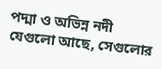পদ্মা ও অভিন্ন নদী যেগুলো আছে, সেগুলোর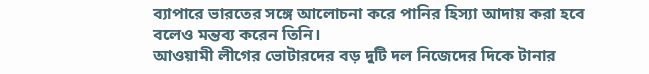ব্যাপারে ভারতের সঙ্গে আলোচনা করে পানির হিস্যা আদায় করা হবে বলেও মন্তব্য করেন তিনি।
আওয়ামী লীগের ভোটারদের বড় দুটি দল নিজেদের দিকে টানার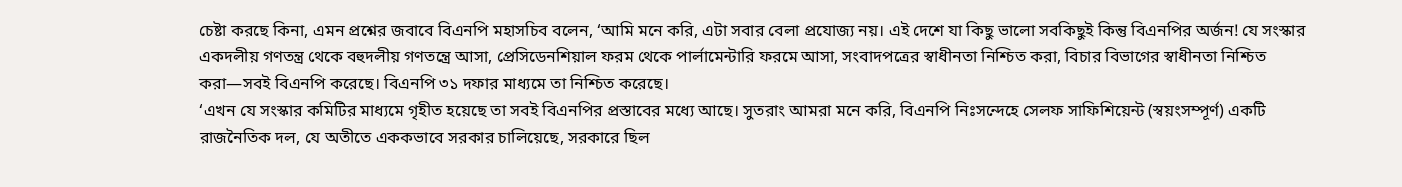চেষ্টা করছে কিনা, এমন প্রশ্নের জবাবে বিএনপি মহাসচিব বলেন, ‘আমি মনে করি, এটা সবার বেলা প্রযোজ্য নয়। এই দেশে যা কিছু ভালো সবকিছুই কিন্তু বিএনপির অর্জন! যে সংস্কার একদলীয় গণতন্ত্র থেকে বহুদলীয় গণতন্ত্রে আসা, প্রেসিডেনশিয়াল ফরম থেকে পার্লামেন্টারি ফরমে আসা, সংবাদপত্রের স্বাধীনতা নিশ্চিত করা, বিচার বিভাগের স্বাধীনতা নিশ্চিত করা—সবই বিএনপি করেছে। বিএনপি ৩১ দফার মাধ্যমে তা নিশ্চিত করেছে।
‘এখন যে সংস্কার কমিটির মাধ্যমে গৃহীত হয়েছে তা সবই বিএনপির প্রস্তাবের মধ্যে আছে। সুতরাং আমরা মনে করি, বিএনপি নিঃসন্দেহে সেলফ সাফিশিয়েন্ট (স্বয়ংসম্পূর্ণ) একটি রাজনৈতিক দল, যে অতীতে এককভাবে সরকার চালিয়েছে, সরকারে ছিল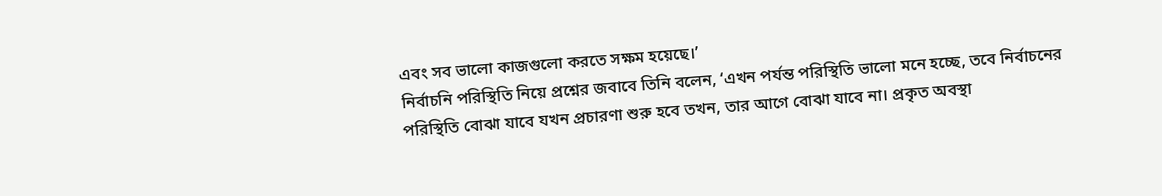এবং সব ভালো কাজগুলো করতে সক্ষম হয়েছে।’
নির্বাচনি পরিস্থিতি নিয়ে প্রশ্নের জবাবে তিনি বলেন, ‘এখন পর্যন্ত পরিস্থিতি ভালো মনে হচ্ছে, তবে নির্বাচনের পরিস্থিতি বোঝা যাবে যখন প্রচারণা শুরু হবে তখন, তার আগে বোঝা যাবে না। প্রকৃত অবস্থা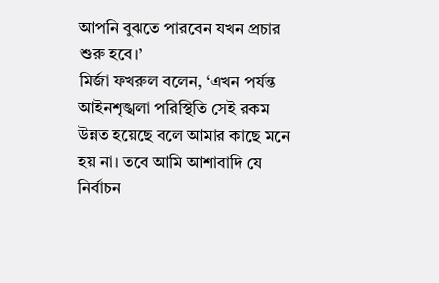আপনি বুঝতে পারবেন যখন প্রচার শুরু হবে।’
মির্জা ফখরুল বলেন, ‘এখন পর্যন্ত আইনশৃঙ্খলা পরিস্থিতি সেই রকম উন্নত হয়েছে বলে আমার কাছে মনে হয় না। তবে আমি আশাবাদি যে নির্বাচন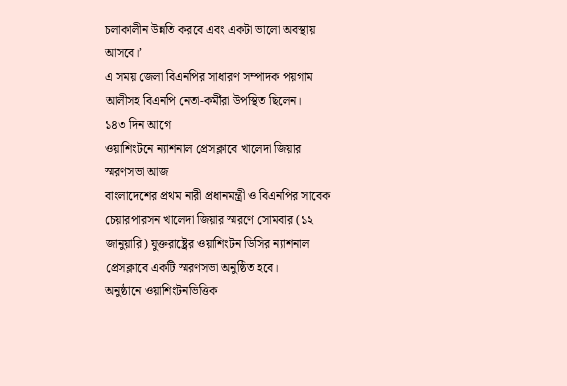চলাকালীন উন্নতি করবে এবং একটা ভালো অবস্থায় আসবে।’
এ সময় জেলা বিএনপির সাধারণ সম্পাদক পয়গাম আলীসহ বিএনপি নেতা-কর্মীরা উপস্থিত ছিলেন।
১৪৩ দিন আগে
ওয়াশিংটনে ন্যাশনাল প্রেসক্লাবে খালেদা জিয়ার স্মরণসভা আজ
বাংলাদেশের প্রথম নারী প্রধানমন্ত্রী ও বিএনপির সাবেক চেয়ারপারসন খালেদা জিয়ার স্মরণে সোমবার (১২ জানুয়ারি) যুক্তরাষ্ট্রের ওয়াশিংটন ডিসির ন্যাশনাল প্রেসক্লাবে একটি স্মরণসভা অনুষ্ঠিত হবে।
অনুষ্ঠানে ওয়াশিংটনভিত্তিক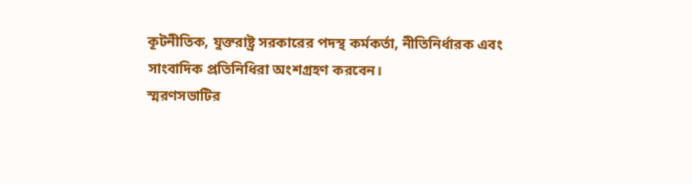কূটনীতিক, যুক্তরাষ্ট্র সরকারের পদস্থ কর্মকর্তা, নীতিনির্ধারক এবং সাংবাদিক প্রতিনিধিরা অংশগ্রহণ করবেন।
স্মরণসভাটির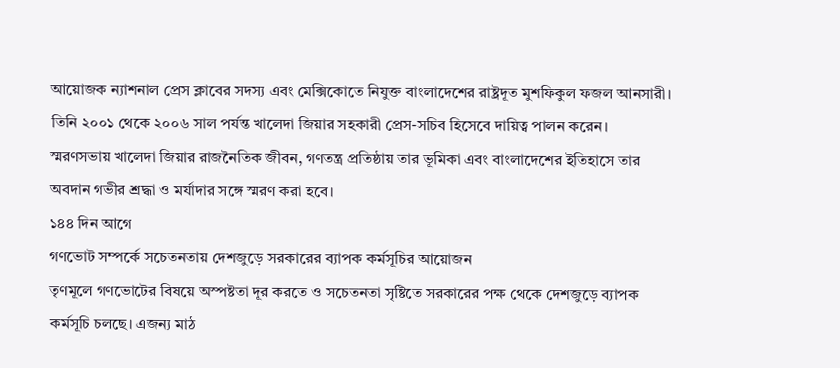আয়োজক ন্যাশনাল প্রেস ক্লাবের সদস্য এবং মেক্সিকোতে নিযুক্ত বাংলাদেশের রাষ্ট্রদূত মুশফিকুল ফজল আনসারী। তিনি ২০০১ থেকে ২০০৬ সাল পর্যন্ত খালেদা জিয়ার সহকারী প্রেস-সচিব হিসেবে দায়িত্ব পালন করেন।
স্মরণসভায় খালেদা জিয়ার রাজনৈতিক জীবন, গণতন্ত্র প্রতিষ্ঠায় তার ভূমিকা এবং বাংলাদেশের ইতিহাসে তার অবদান গভীর শ্রদ্ধা ও মর্যাদার সঙ্গে স্মরণ করা হবে।
১৪৪ দিন আগে
গণভোট সম্পর্কে সচেতনতায় দেশজুড়ে সরকারের ব্যাপক কর্মসূচির আয়োজন
তৃণমূলে গণভোটের বিষয়ে অস্পষ্টতা দূর করতে ও সচেতনতা সৃষ্টিতে সরকারের পক্ষ থেকে দেশজুড়ে ব্যাপক কর্মসূচি চলছে। এজন্য মাঠ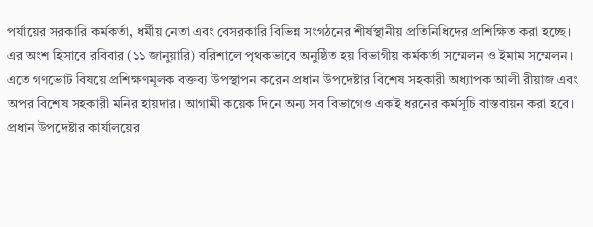পর্যায়ের সরকারি কর্মকর্তা, ধর্মীয় নেতা এবং বেসরকারি বিভিন্ন সংগঠনের শীর্ষস্থানীয় প্রতিনিধিদের প্রশিক্ষিত করা হচ্ছে।
এর অংশ হিসাবে রবিবার (১১ জানুয়ারি) বরিশালে পৃথকভাবে অনুষ্ঠিত হয় বিভাগীয় কর্মকর্তা সম্মেলন ও ইমাম সম্মেলন। এতে গণভোট বিষয়ে প্রশিক্ষণমূলক বক্তব্য উপস্থাপন করেন প্রধান উপদেষ্টার বিশেষ সহকারী অধ্যাপক আলী রীয়াজ এবং অপর বিশেষ সহকারী মনির হায়দার। আগামী কয়েক দিনে অন্য সব বিভাগেও একই ধরনের কর্মসূচি বাস্তবায়ন করা হবে।
প্রধান উপদেষ্টার কার্যালয়ের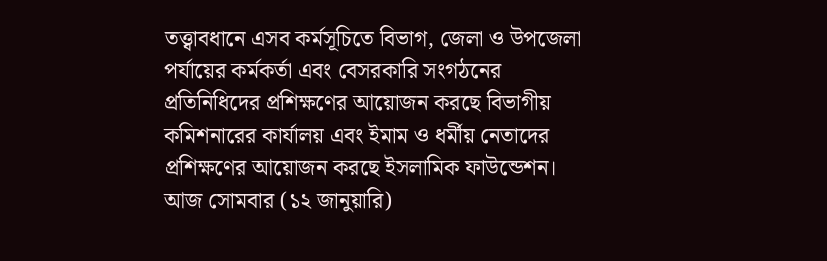তত্ত্বাবধানে এসব কর্মসূচিতে বিভাগ, জেলা ও উপজেলা পর্যায়ের কর্মকর্তা এবং বেসরকারি সংগঠনের প্রতিনিধিদের প্রশিক্ষণের আয়োজন করছে বিভাগীয় কমিশনারের কার্যালয় এবং ইমাম ও ধর্মীয় নেতাদের প্রশিক্ষণের আয়োজন করছে ইসলামিক ফাউন্ডেশন।
আজ সোমবার (১২ জানুয়ারি)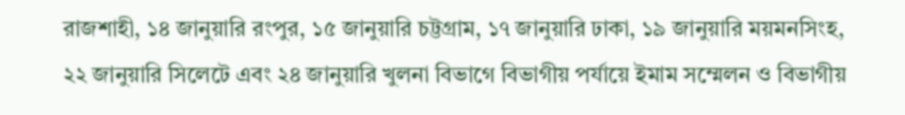রাজশাহী, ১৪ জানুয়ারি রংপুর, ১৫ জানুয়ারি চট্টগ্রাম, ১৭ জানুয়ারি ঢাকা, ১৯ জানুয়ারি ময়মনসিংহ, ২২ জানুয়ারি সিলেটে এবং ২৪ জানুয়ারি খুলনা বিভাগে বিভাগীয় পর্যায়ে ইমাম সম্মেলন ও বিভাগীয়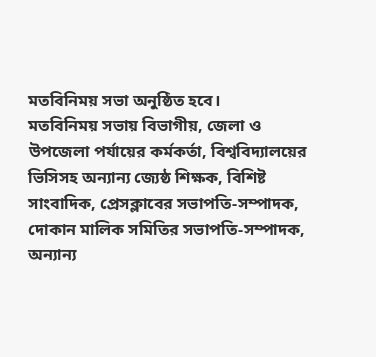মতবিনিময় সভা অনুষ্ঠিত হবে।
মতবিনিময় সভায় বিভাগীয়, জেলা ও উপজেলা পর্যায়ের কর্মকর্তা, বিশ্ববিদ্যালয়ের ভিসিসহ অন্যান্য জ্যেষ্ঠ শিক্ষক, বিশিষ্ট সাংবাদিক, প্রেসক্লাবের সভাপতি-সম্পাদক, দোকান মালিক সমিতির সভাপতি-সম্পাদক, অন্যান্য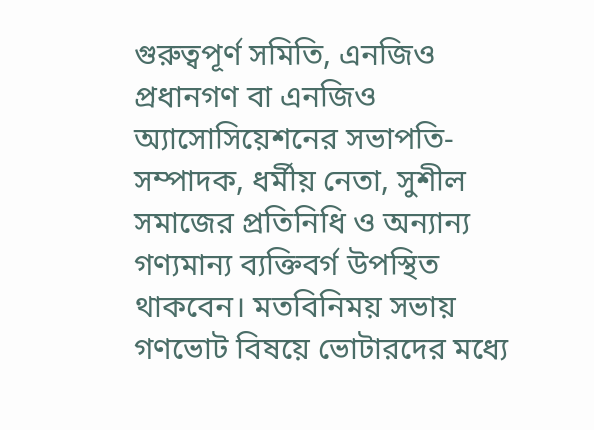গুরুত্বপূর্ণ সমিতি, এনজিও প্রধানগণ বা এনজিও অ্যাসোসিয়েশনের সভাপতি-সম্পাদক, ধর্মীয় নেতা, সুশীল সমাজের প্রতিনিধি ও অন্যান্য গণ্যমান্য ব্যক্তিবর্গ উপস্থিত থাকবেন। মতবিনিময় সভায় গণভোট বিষয়ে ভোটারদের মধ্যে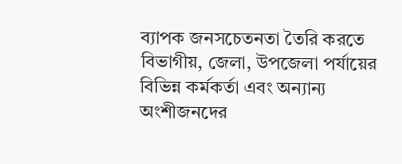ব্যাপক জনসচেতনতা তৈরি করতে বিভাগীয়, জেলা, উপজেলা পর্যায়ের বিভিন্ন কর্মকর্তা এবং অন্যান্য অংশীজনদের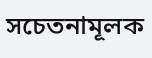সচেতনামূলক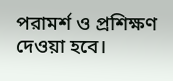পরামর্শ ও প্রশিক্ষণ দেওয়া হবে।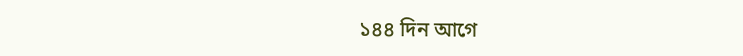১৪৪ দিন আগে